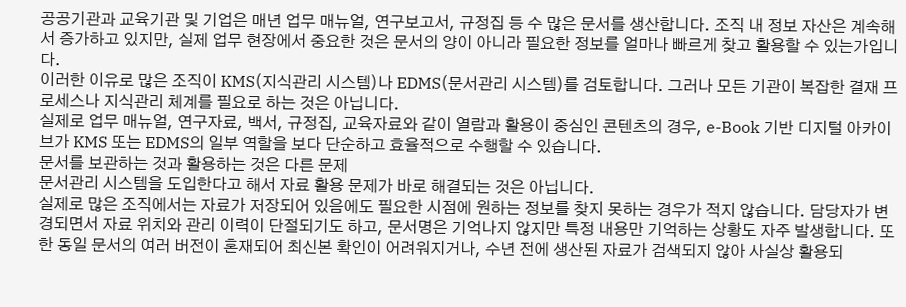공공기관과 교육기관 및 기업은 매년 업무 매뉴얼, 연구보고서, 규정집 등 수 많은 문서를 생산합니다. 조직 내 정보 자산은 계속해서 증가하고 있지만, 실제 업무 현장에서 중요한 것은 문서의 양이 아니라 필요한 정보를 얼마나 빠르게 찾고 활용할 수 있는가입니다.
이러한 이유로 많은 조직이 KMS(지식관리 시스템)나 EDMS(문서관리 시스템)를 검토합니다. 그러나 모든 기관이 복잡한 결재 프로세스나 지식관리 체계를 필요로 하는 것은 아닙니다.
실제로 업무 매뉴얼, 연구자료, 백서, 규정집, 교육자료와 같이 열람과 활용이 중심인 콘텐츠의 경우, e-Book 기반 디지털 아카이브가 KMS 또는 EDMS의 일부 역할을 보다 단순하고 효율적으로 수행할 수 있습니다.
문서를 보관하는 것과 활용하는 것은 다른 문제
문서관리 시스템을 도입한다고 해서 자료 활용 문제가 바로 해결되는 것은 아닙니다.
실제로 많은 조직에서는 자료가 저장되어 있음에도 필요한 시점에 원하는 정보를 찾지 못하는 경우가 적지 않습니다. 담당자가 변경되면서 자료 위치와 관리 이력이 단절되기도 하고, 문서명은 기억나지 않지만 특정 내용만 기억하는 상황도 자주 발생합니다. 또한 동일 문서의 여러 버전이 혼재되어 최신본 확인이 어려워지거나, 수년 전에 생산된 자료가 검색되지 않아 사실상 활용되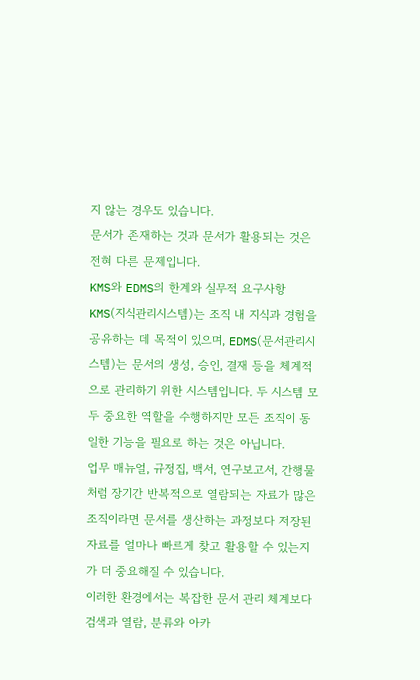지 않는 경우도 있습니다.
문서가 존재하는 것과 문서가 활용되는 것은 전혀 다른 문제입니다.
KMS와 EDMS의 한계와 실무적 요구사항
KMS(지식관리시스템)는 조직 내 지식과 경험을 공유하는 데 목적이 있으며, EDMS(문서관리시스템)는 문서의 생성, 승인, 결재 등을 체계적으로 관리하기 위한 시스템입니다. 두 시스템 모두 중요한 역할을 수행하지만 모든 조직이 동일한 기능을 필요로 하는 것은 아닙니다.
업무 매뉴얼, 규정집, 백서, 연구보고서, 간행물처럼 장기간 반복적으로 열람되는 자료가 많은 조직이라면 문서를 생산하는 과정보다 저장된 자료를 얼마나 빠르게 찾고 활용할 수 있는지가 더 중요해질 수 있습니다.
이러한 환경에서는 복잡한 문서 관리 체계보다 검색과 열람, 분류와 아카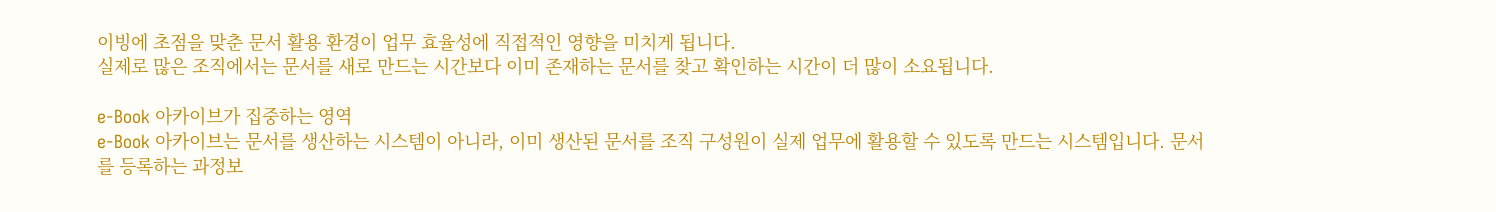이빙에 초점을 맞춘 문서 활용 환경이 업무 효율성에 직접적인 영향을 미치게 됩니다.
실제로 많은 조직에서는 문서를 새로 만드는 시간보다 이미 존재하는 문서를 찾고 확인하는 시간이 더 많이 소요됩니다.

e-Book 아카이브가 집중하는 영역
e-Book 아카이브는 문서를 생산하는 시스템이 아니라, 이미 생산된 문서를 조직 구성원이 실제 업무에 활용할 수 있도록 만드는 시스템입니다. 문서를 등록하는 과정보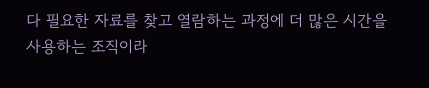다 필요한 자료를 찾고 열람하는 과정에 더 많은 시간을 사용하는 조직이라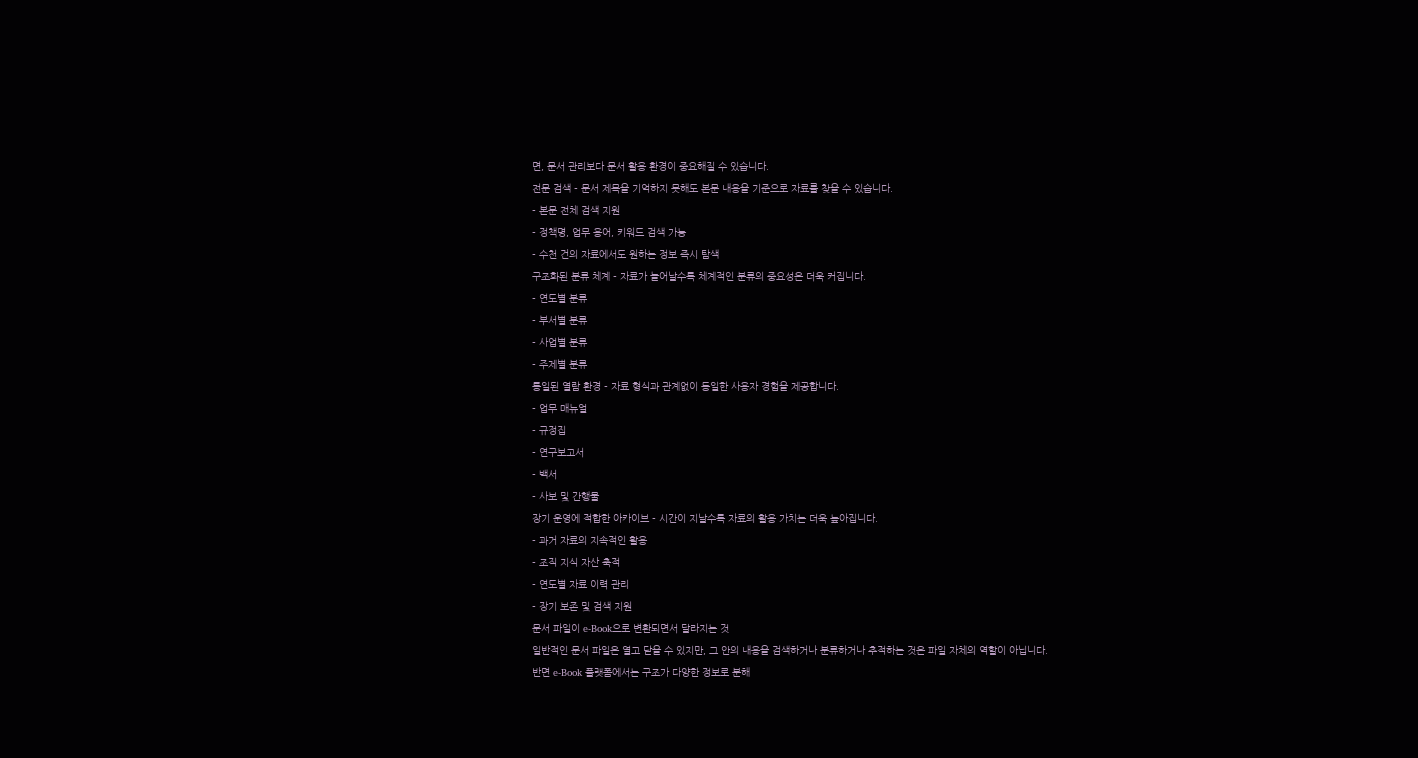면, 문서 관리보다 문서 활용 환경이 중요해질 수 있습니다.
전문 검색 - 문서 제목을 기억하지 못해도 본문 내용을 기준으로 자료를 찾을 수 있습니다.
- 본문 전체 검색 지원
- 정책명, 업무 용어, 키워드 검색 가능
- 수천 건의 자료에서도 원하는 정보 즉시 탐색
구조화된 분류 체계 - 자료가 늘어날수록 체계적인 분류의 중요성은 더욱 커집니다.
- 연도별 분류
- 부서별 분류
- 사업별 분류
- 주제별 분류
통일된 열람 환경 - 자료 형식과 관계없이 동일한 사용자 경험을 제공합니다.
- 업무 매뉴얼
- 규정집
- 연구보고서
- 백서
- 사보 및 간행물
장기 운영에 적합한 아카이브 - 시간이 지날수록 자료의 활용 가치는 더욱 높아집니다.
- 과거 자료의 지속적인 활용
- 조직 지식 자산 축적
- 연도별 자료 이력 관리
- 장기 보존 및 검색 지원
문서 파일이 e-Book으로 변환되면서 달라지는 것
일반적인 문서 파일은 열고 닫을 수 있지만, 그 안의 내용을 검색하거나 분류하거나 추적하는 것은 파일 자체의 역할이 아닙니다.
반면 e-Book 플랫폼에서는 구조가 다양한 정보로 분해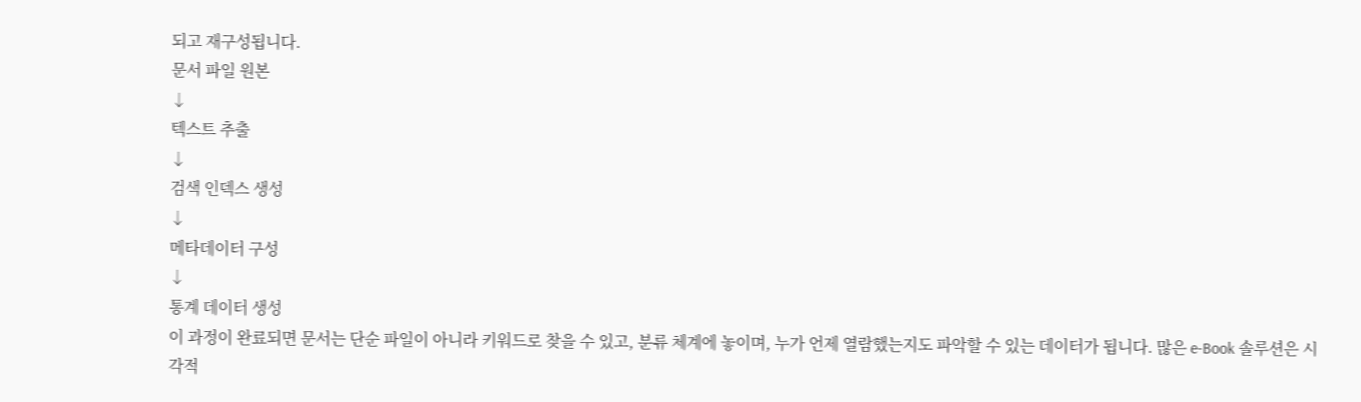되고 재구성됩니다.
문서 파일 원본
↓
텍스트 추출
↓
검색 인덱스 생성
↓
메타데이터 구성
↓
통계 데이터 생성
이 과정이 완료되면 문서는 단순 파일이 아니라 키워드로 찾을 수 있고, 분류 체계에 놓이며, 누가 언제 열람했는지도 파악할 수 있는 데이터가 됩니다. 많은 e-Book 솔루션은 시각적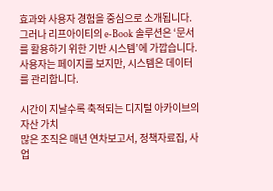효과와 사용자 경험을 중심으로 소개됩니다. 그러나 리프아이티의 e-Book 솔루션은 ‘문서를 활용하기 위한 기반 시스템’에 가깝습니다.
사용자는 페이지를 보지만, 시스템은 데이터를 관리합니다.

시간이 지날수록 축적되는 디지털 아카이브의 자산 가치
많은 조직은 매년 연차보고서, 정책자료집, 사업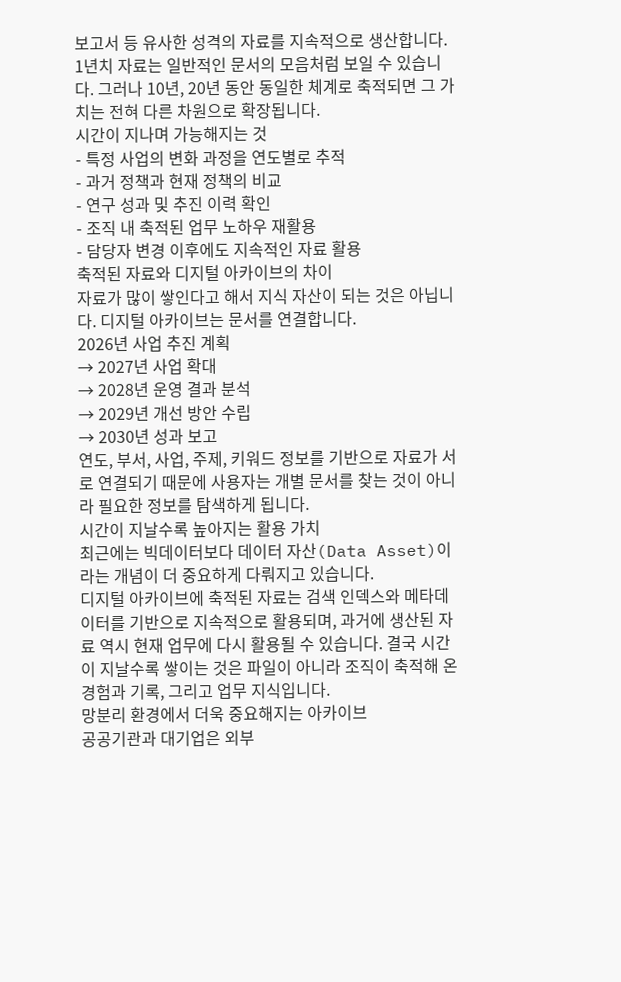보고서 등 유사한 성격의 자료를 지속적으로 생산합니다. 1년치 자료는 일반적인 문서의 모음처럼 보일 수 있습니다. 그러나 10년, 20년 동안 동일한 체계로 축적되면 그 가치는 전혀 다른 차원으로 확장됩니다.
시간이 지나며 가능해지는 것
- 특정 사업의 변화 과정을 연도별로 추적
- 과거 정책과 현재 정책의 비교
- 연구 성과 및 추진 이력 확인
- 조직 내 축적된 업무 노하우 재활용
- 담당자 변경 이후에도 지속적인 자료 활용
축적된 자료와 디지털 아카이브의 차이
자료가 많이 쌓인다고 해서 지식 자산이 되는 것은 아닙니다. 디지털 아카이브는 문서를 연결합니다.
2026년 사업 추진 계획
→ 2027년 사업 확대
→ 2028년 운영 결과 분석
→ 2029년 개선 방안 수립
→ 2030년 성과 보고
연도, 부서, 사업, 주제, 키워드 정보를 기반으로 자료가 서로 연결되기 때문에 사용자는 개별 문서를 찾는 것이 아니라 필요한 정보를 탐색하게 됩니다.
시간이 지날수록 높아지는 활용 가치
최근에는 빅데이터보다 데이터 자산(Data Asset)이라는 개념이 더 중요하게 다뤄지고 있습니다.
디지털 아카이브에 축적된 자료는 검색 인덱스와 메타데이터를 기반으로 지속적으로 활용되며, 과거에 생산된 자료 역시 현재 업무에 다시 활용될 수 있습니다. 결국 시간이 지날수록 쌓이는 것은 파일이 아니라 조직이 축적해 온 경험과 기록, 그리고 업무 지식입니다.
망분리 환경에서 더욱 중요해지는 아카이브
공공기관과 대기업은 외부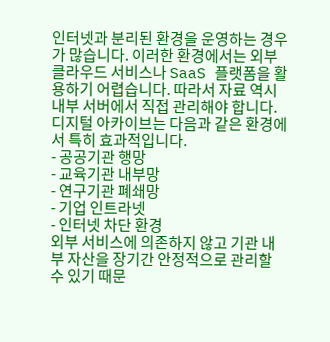인터넷과 분리된 환경을 운영하는 경우가 많습니다. 이러한 환경에서는 외부 클라우드 서비스나 SaaS 플랫폼을 활용하기 어렵습니다. 따라서 자료 역시 내부 서버에서 직접 관리해야 합니다.
디지털 아카이브는 다음과 같은 환경에서 특히 효과적입니다.
- 공공기관 행망
- 교육기관 내부망
- 연구기관 폐쇄망
- 기업 인트라넷
- 인터넷 차단 환경
외부 서비스에 의존하지 않고 기관 내부 자산을 장기간 안정적으로 관리할 수 있기 때문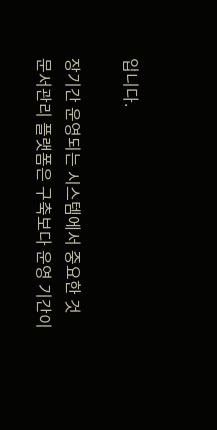입니다.

장기간 운영되는 시스템에서 중요한 것
문서관리 플랫폼은 구축보다 운영 기간이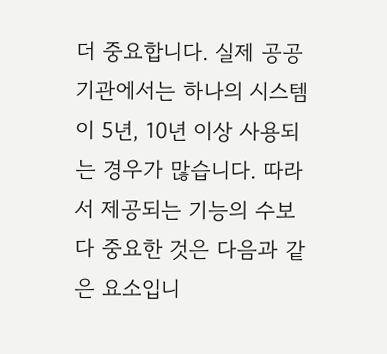더 중요합니다. 실제 공공기관에서는 하나의 시스템이 5년, 10년 이상 사용되는 경우가 많습니다. 따라서 제공되는 기능의 수보다 중요한 것은 다음과 같은 요소입니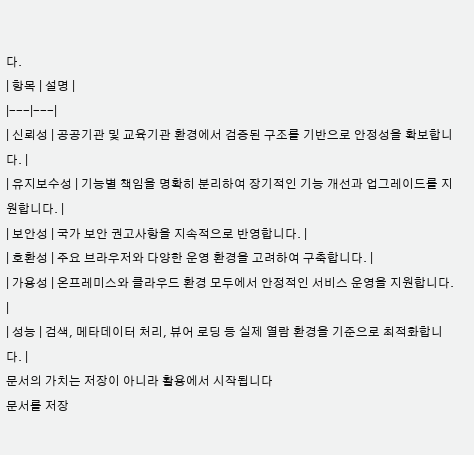다.
| 항목 | 설명 |
|---|---|
| 신뢰성 | 공공기관 및 교육기관 환경에서 검증된 구조를 기반으로 안정성을 확보합니다. |
| 유지보수성 | 기능별 책임을 명확히 분리하여 장기적인 기능 개선과 업그레이드를 지원합니다. |
| 보안성 | 국가 보안 권고사항을 지속적으로 반영합니다. |
| 호환성 | 주요 브라우저와 다양한 운영 환경을 고려하여 구축합니다. |
| 가용성 | 온프레미스와 클라우드 환경 모두에서 안정적인 서비스 운영을 지원합니다. |
| 성능 | 검색, 메타데이터 처리, 뷰어 로딩 등 실제 열람 환경을 기준으로 최적화합니다. |
문서의 가치는 저장이 아니라 활용에서 시작됩니다
문서를 저장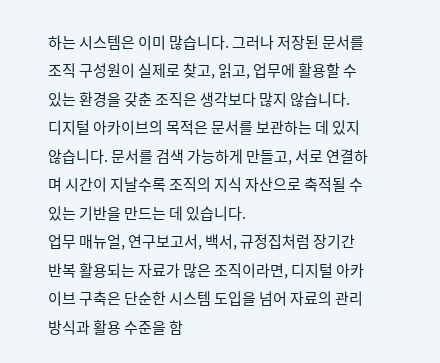하는 시스템은 이미 많습니다. 그러나 저장된 문서를 조직 구성원이 실제로 찾고, 읽고, 업무에 활용할 수 있는 환경을 갖춘 조직은 생각보다 많지 않습니다.
디지털 아카이브의 목적은 문서를 보관하는 데 있지 않습니다. 문서를 검색 가능하게 만들고, 서로 연결하며 시간이 지날수록 조직의 지식 자산으로 축적될 수 있는 기반을 만드는 데 있습니다.
업무 매뉴얼, 연구보고서, 백서, 규정집처럼 장기간 반복 활용되는 자료가 많은 조직이라면, 디지털 아카이브 구축은 단순한 시스템 도입을 넘어 자료의 관리 방식과 활용 수준을 함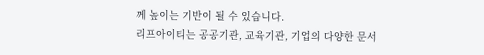께 높이는 기반이 될 수 있습니다.
리프아이티는 공공기관, 교육기관, 기업의 다양한 문서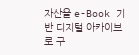자산을 e-Book 기반 디지털 아카이브로 구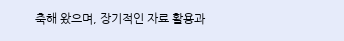축해 왔으며, 장기적인 자료 활용과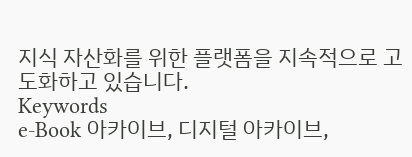지식 자산화를 위한 플랫폼을 지속적으로 고도화하고 있습니다.
Keywords
e-Book 아카이브, 디지털 아카이브,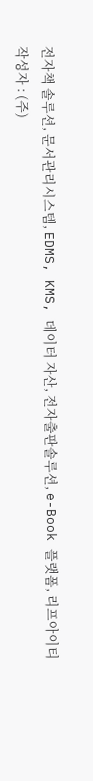전자책 솔루션, 문서관리시스템, EDMS, KMS, 데이터 자산, 전자출판솔루션, e-Book 플랫폼, 리프아이티
작성자 : (주)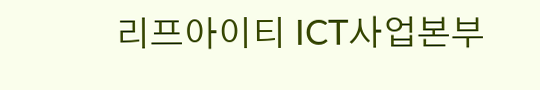리프아이티 ICT사업본부